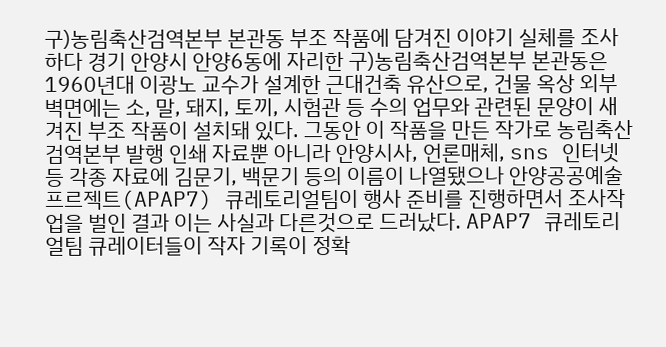구)농림축산검역본부 본관동 부조 작품에 담겨진 이야기 실체를 조사하다 경기 안양시 안양6동에 자리한 구)농림축산검역본부 본관동은 1960년대 이광노 교수가 설계한 근대건축 유산으로, 건물 옥상 외부 벽면에는 소, 말, 돼지, 토끼, 시험관 등 수의 업무와 관련된 문양이 새겨진 부조 작품이 설치돼 있다. 그동안 이 작품을 만든 작가로 농림축산검역본부 발행 인쇄 자료뿐 아니라 안양시사, 언론매체, sns 인터넷 등 각종 자료에 김문기, 백문기 등의 이름이 나열됐으나 안양공공예술프르젝트(APAP7) 큐레토리얼팀이 행사 준비를 진행하면서 조사작업을 벌인 결과 이는 사실과 다른것으로 드러났다. APAP7 큐레토리얼팀 큐레이터들이 작자 기록이 정확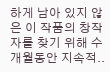하게 남아 있지 않은 이 작품의 창작자를 찾기 위해 수개월동안 지속적..